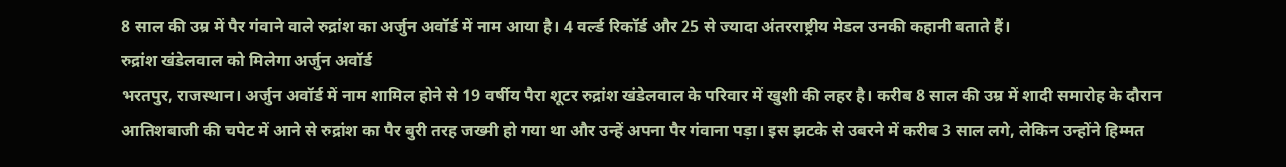8 साल की उम्र में पैर गंवाने वाले रुद्रांश का अर्जुन अवॉर्ड में नाम आया है। 4 वर्ल्ड रिकॉर्ड और 25 से ज्यादा अंतरराष्ट्रीय मेडल उनकी कहानी बताते हैं।
रुद्रांश खंडेलवाल को मिलेगा अर्जुन अवॉर्ड
भरतपुर, राजस्थान। अर्जुन अवॉर्ड में नाम शामिल होने से 19 वर्षीय पैरा शूटर रुद्रांश खंडेलवाल के परिवार में खुशी की लहर है। करीब 8 साल की उम्र में शादी समारोह के दौरान आतिशबाजी की चपेट में आने से रुद्रांश का पैर बुरी तरह जख्मी हो गया था और उन्हें अपना पैर गंवाना पड़ा। इस झटके से उबरने में करीब 3 साल लगे, लेकिन उन्होंने हिम्मत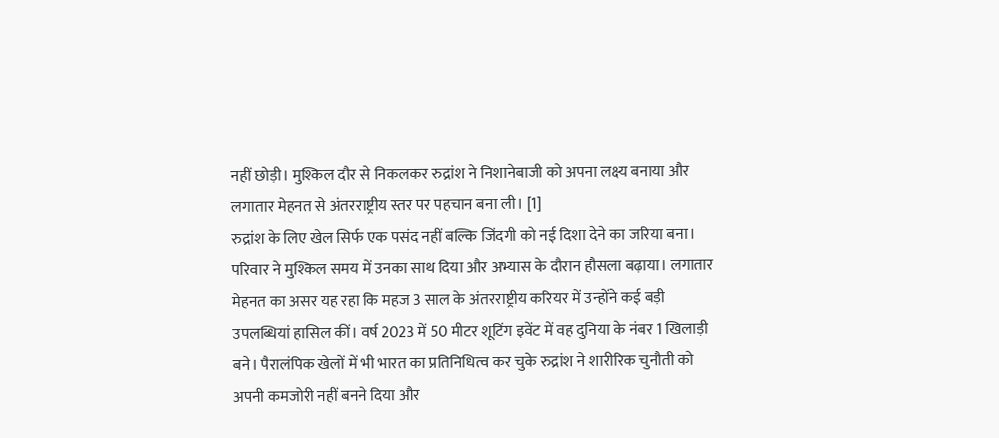नहीं छोड़ी। मुश्किल दौर से निकलकर रुद्रांश ने निशानेबाजी को अपना लक्ष्य बनाया और लगातार मेहनत से अंतरराष्ट्रीय स्तर पर पहचान बना ली। [1]
रुद्रांश के लिए खेल सिर्फ एक पसंद नहीं बल्कि जिंदगी को नई दिशा देने का जरिया बना। परिवार ने मुश्किल समय में उनका साथ दिया और अभ्यास के दौरान हौसला बढ़ाया। लगातार मेहनत का असर यह रहा कि महज 3 साल के अंतरराष्ट्रीय करियर में उन्होंने कई बड़ी उपलब्धियां हासिल कीं। वर्ष 2023 में 50 मीटर शूटिंग इवेंट में वह दुनिया के नंबर 1 खिलाड़ी बने। पैरालंपिक खेलों में भी भारत का प्रतिनिधित्व कर चुके रुद्रांश ने शारीरिक चुनौती को अपनी कमजोरी नहीं बनने दिया और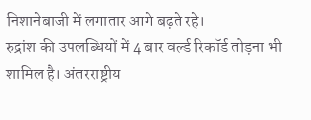निशानेबाजी में लगातार आगे बढ़ते रहे।
रुद्रांश की उपलब्धियों में 4 बार वर्ल्ड रिकॉर्ड तोड़ना भी शामिल है। अंतरराष्ट्रीय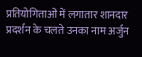प्रतियोगिताओं में लगातार शानदार प्रदर्शन के चलते उनका नाम अर्जुन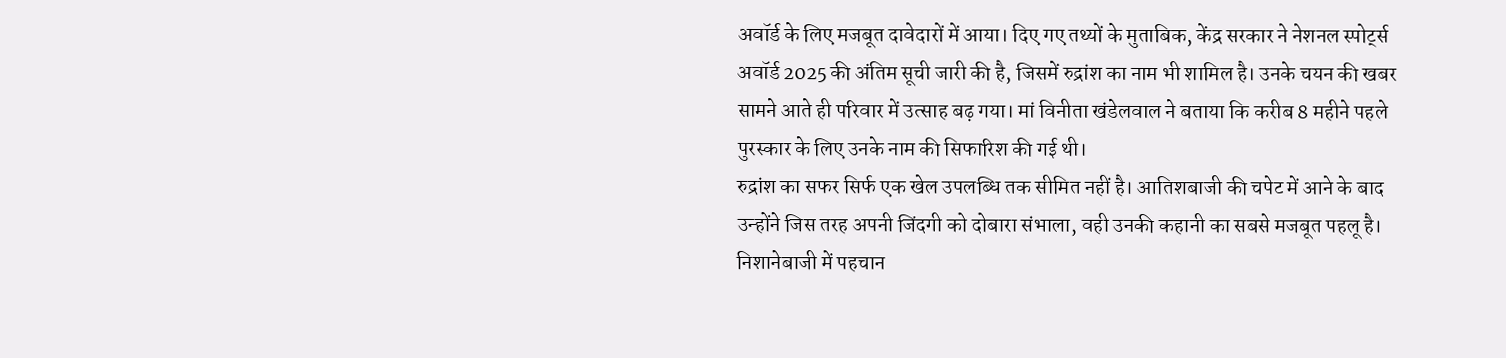अवॉर्ड के लिए मजबूत दावेदारों में आया। दिए गए तथ्यों के मुताबिक, केंद्र सरकार ने नेशनल स्पोर्ट्स अवॉर्ड 2025 की अंतिम सूची जारी की है, जिसमें रुद्रांश का नाम भी शामिल है। उनके चयन की खबर सामने आते ही परिवार में उत्साह बढ़ गया। मां विनीता खंडेलवाल ने बताया कि करीब 8 महीने पहले पुरस्कार के लिए उनके नाम की सिफारिश की गई थी।
रुद्रांश का सफर सिर्फ एक खेल उपलब्धि तक सीमित नहीं है। आतिशबाजी की चपेट में आने के बाद उन्होंने जिस तरह अपनी जिंदगी को दोबारा संभाला, वही उनकी कहानी का सबसे मजबूत पहलू है। निशानेबाजी में पहचान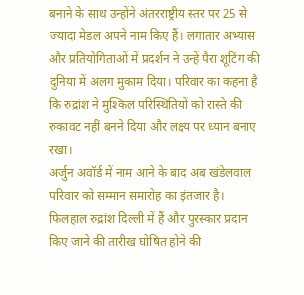बनाने के साथ उन्होंने अंतरराष्ट्रीय स्तर पर 25 से ज्यादा मेडल अपने नाम किए हैं। लगातार अभ्यास और प्रतियोगिताओं में प्रदर्शन ने उन्हें पैरा शूटिंग की दुनिया में अलग मुकाम दिया। परिवार का कहना है कि रुद्रांश ने मुश्किल परिस्थितियों को रास्ते की रुकावट नहीं बनने दिया और लक्ष्य पर ध्यान बनाए रखा।
अर्जुन अवॉर्ड में नाम आने के बाद अब खंडेलवाल परिवार को सम्मान समारोह का इंतजार है। फिलहाल रुद्रांश दिल्ली में हैं और पुरस्कार प्रदान किए जाने की तारीख घोषित होने की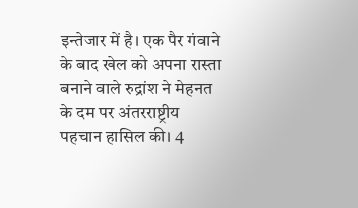इन्तेजार में है। एक पैर गंवाने के बाद खेल को अपना रास्ता बनाने वाले रुद्रांश ने मेहनत के दम पर अंतरराष्ट्रीय पहचान हासिल की। 4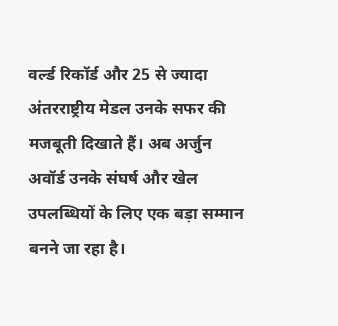वर्ल्ड रिकॉर्ड और 25 से ज्यादा अंतरराष्ट्रीय मेडल उनके सफर की मजबूती दिखाते हैं। अब अर्जुन अवॉर्ड उनके संघर्ष और खेल उपलब्धियों के लिए एक बड़ा सम्मान बनने जा रहा है।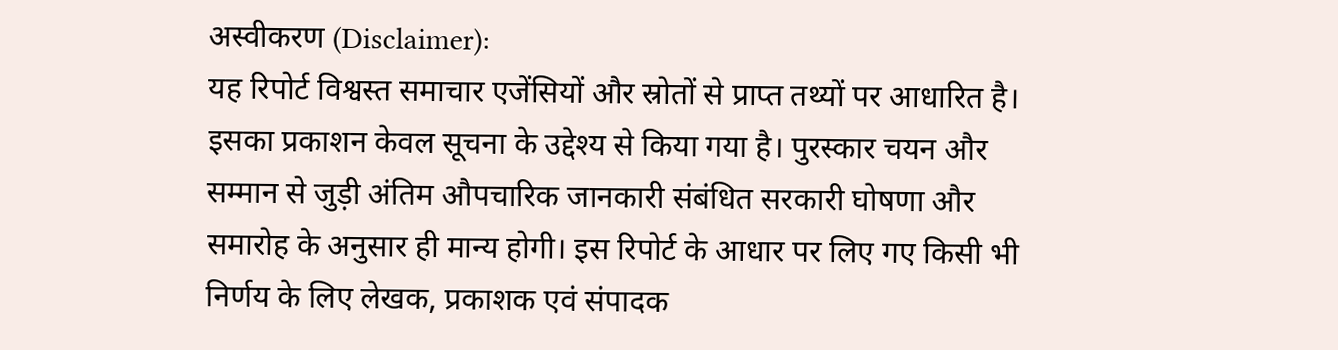अस्वीकरण (Disclaimer):
यह रिपोर्ट विश्वस्त समाचार एजेंसियों और स्रोतों से प्राप्त तथ्यों पर आधारित है। इसका प्रकाशन केवल सूचना के उद्देश्य से किया गया है। पुरस्कार चयन और सम्मान से जुड़ी अंतिम औपचारिक जानकारी संबंधित सरकारी घोषणा और समारोह के अनुसार ही मान्य होगी। इस रिपोर्ट के आधार पर लिए गए किसी भी निर्णय के लिए लेखक, प्रकाशक एवं संपादक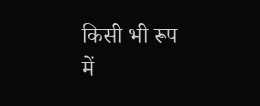किसी भी रूप में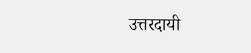उत्तरदायी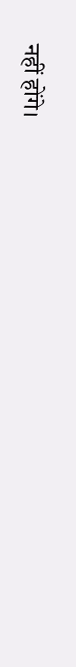नहीं होंगे।